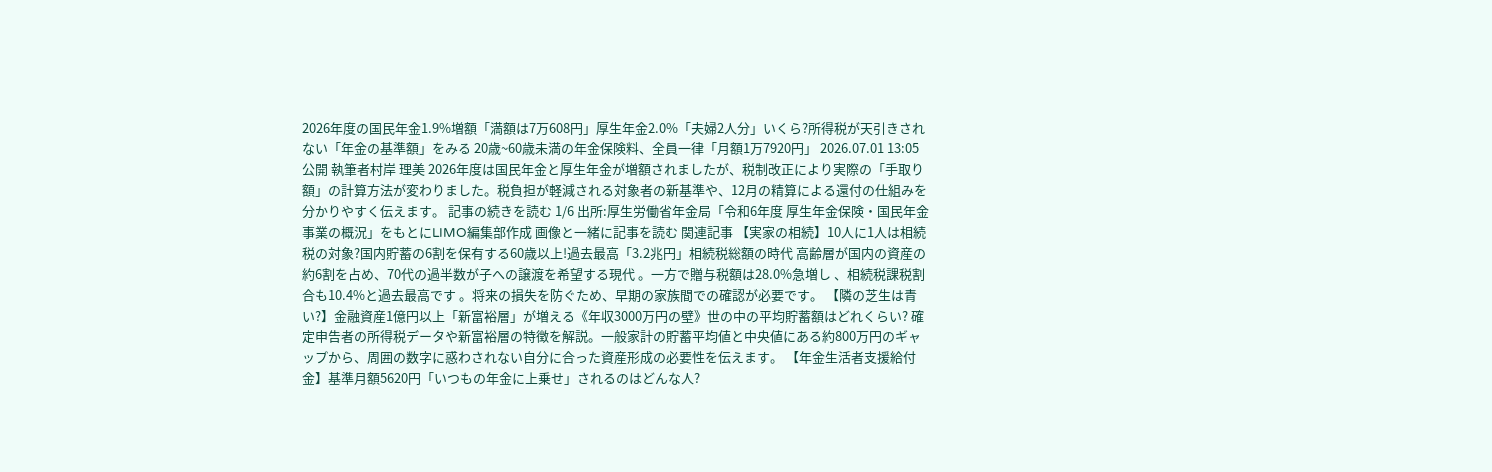2026年度の国民年金1.9%増額「満額は7万608円」厚生年金2.0%「夫婦2人分」いくら?所得税が天引きされない「年金の基準額」をみる 20歳~60歳未満の年金保険料、全員一律「月額1万7920円」 2026.07.01 13:05 公開 執筆者村岸 理美 2026年度は国民年金と厚生年金が増額されましたが、税制改正により実際の「手取り額」の計算方法が変わりました。税負担が軽減される対象者の新基準や、12月の精算による還付の仕組みを分かりやすく伝えます。 記事の続きを読む 1/6 出所:厚生労働省年金局「令和6年度 厚生年金保険・国民年金事業の概況」をもとにLIMO編集部作成 画像と一緒に記事を読む 関連記事 【実家の相続】10人に1人は相続税の対象?国内貯蓄の6割を保有する60歳以上!過去最高「3.2兆円」相続税総額の時代 高齢層が国内の資産の約6割を占め、70代の過半数が子への譲渡を希望する現代 。一方で贈与税額は28.0%急増し 、相続税課税割合も10.4%と過去最高です 。将来の損失を防ぐため、早期の家族間での確認が必要です。 【隣の芝生は青い?】金融資産1億円以上「新富裕層」が増える《年収3000万円の壁》世の中の平均貯蓄額はどれくらい? 確定申告者の所得税データや新富裕層の特徴を解説。一般家計の貯蓄平均値と中央値にある約800万円のギャップから、周囲の数字に惑わされない自分に合った資産形成の必要性を伝えます。 【年金生活者支援給付金】基準月額5620円「いつもの年金に上乗せ」されるのはどんな人?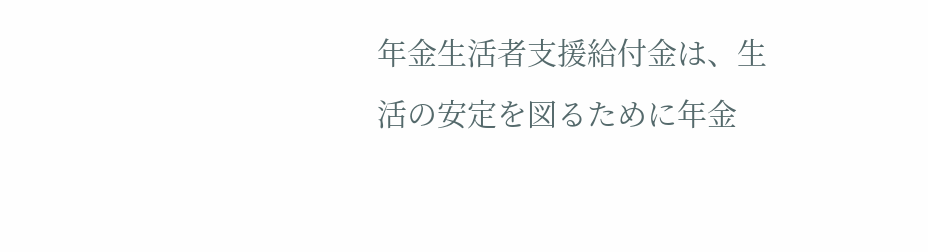年金生活者支援給付金は、生活の安定を図るために年金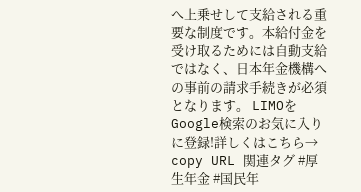へ上乗せして支給される重要な制度です。本給付金を受け取るためには自動支給ではなく、日本年金機構への事前の請求手続きが必須となります。 LIMOをGoogle検索のお気に入りに登録!詳しくはこちら→ copy URL 関連タグ #厚生年金 #国民年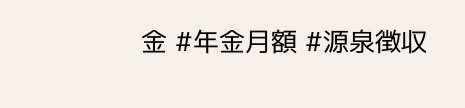金 #年金月額 #源泉徴収